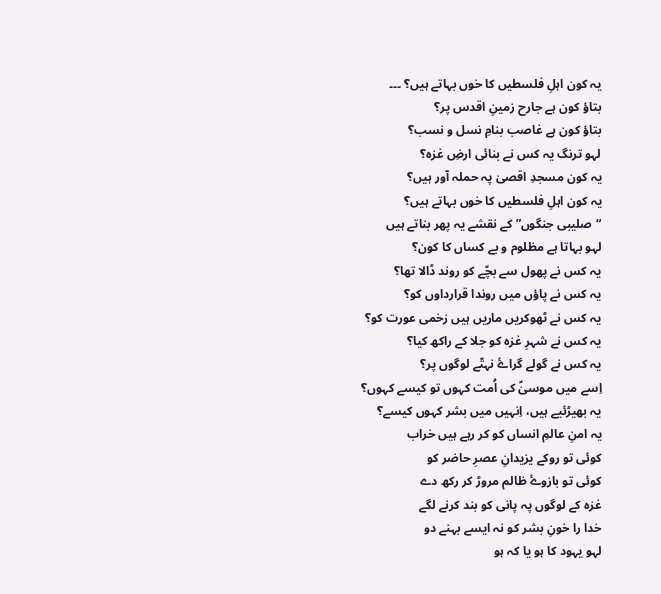یہ کون اہلِ فلسطیں کا خوں بہاتے ہیں؟ ۔۔۔
بتاؤ کون ہے جارح زمینِ اقدس پر؟
بتاؤ کون ہے غاصب بنامِ نسل و نسب؟
لہو ترنگ یہ کس نے بنائی ارضِ غزہ؟
یہ کون مسجدِ اقصیٰ پہ حملہ آور ہیں؟
یہ کون اہلِ فلسطیں کا خوں بہاتے ہیں؟
“صلیبی جنگوں” کے نقشے یہ پھر بناتے ہیں
لہو بہاتا ہے مظلوم و بے کساں کا کون؟
یہ کس نے پھول سے بچّے کو روند ڈالا تھا؟
یہ کس نے پاؤں میں روندا قرارداوں کو؟
یہ کس نے ٹھوکریں ماریں ہیں زخمی عورت کو؟
یہ کس نے شہرِ غزہ کو جلا کے راکھ کیا؟
یہ کس نے گولے گراۓ نہتّے لوگوں پر؟
اِسے میں موسیٰؑ کی اُمت کہوں تو کیسے کہوں؟
یہ بھیڑئیے ہیں، اِنہیں میں بشر کہوں کیسے؟
یہ امنِ عالمِ انساں کو کر رہے ہیں خراب
کوئی تو روکے یزیدانِ عصرِ حاضر کو
کوئی تو بازوۓ ظالم مروڑ کر رکھ دے
غزہ کے لوگوں پہ پانی کو بند کرنے لگے
خدا را خونِ بشر کو نہ ایسے بہنے دو
لہو یہود کا ہو یا کہ ہو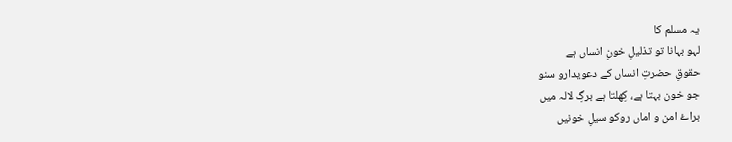یہ مسلم کا
لہو بہانا تو تذلیلِ خونِ انساں ہے
حقوقِ حضرتِ انساں کے دعویدارو سنو
جو خون بہتا ہے، کِھلتا ہے برگِ لالہ میں
براۓ امن و اماں روکو سیلِ خونیں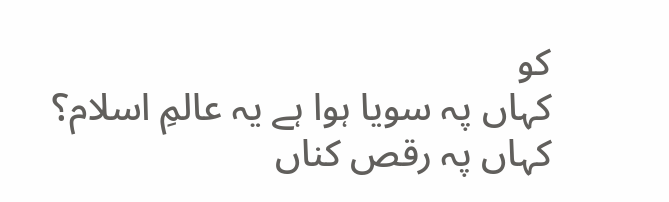کو
کہاں پہ سویا ہوا ہے یہ عالمِ اسلام؟
کہاں پہ رقص کناں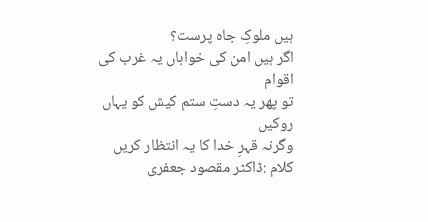ہیں ملوکِ جاہ پرست؟
اگر ہیں امن کی خواہاں یہ غرب کی اقوام
تو پھر یہ دستِ ستم کیش کو یہاں روکیں
وگرنہ قہرِ خدا کا یہ انتظار کریں
کلام :ڈاکٹر مقصود جعفری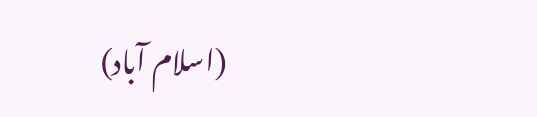(اسلام آباد)